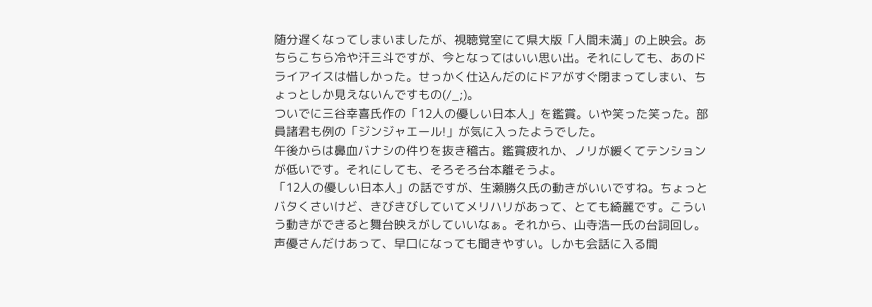随分遅くなってしまいましたが、視聴覚室にて県大版「人間未満」の上映会。あちらこちら冷や汗三斗ですが、今となってはいい思い出。それにしても、あのドライアイスは惜しかった。せっかく仕込んだのにドアがすぐ閉まってしまい、ちょっとしか見えないんですもの(/_;)。
ついでに三谷幸喜氏作の「12人の優しい日本人」を鑑賞。いや笑った笑った。部員諸君も例の「ジンジャエール!」が気に入ったようでした。
午後からは鼻血バナシの件りを抜き稽古。鑑賞疲れか、ノリが緩くてテンションが低いです。それにしても、そろそろ台本離そうよ。
「12人の優しい日本人」の話ですが、生瀬勝久氏の動きがいいですね。ちょっとバタくさいけど、きびきびしていてメリハリがあって、とても綺麗です。こういう動きができると舞台映えがしていいなぁ。それから、山寺浩一氏の台詞回し。声優さんだけあって、早口になっても聞きやすい。しかも会話に入る間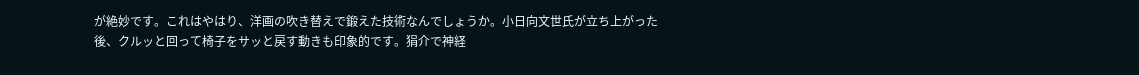が絶妙です。これはやはり、洋画の吹き替えで鍛えた技術なんでしょうか。小日向文世氏が立ち上がった後、クルッと回って椅子をサッと戻す動きも印象的です。狷介で神経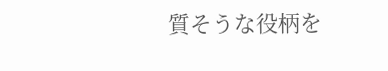質そうな役柄を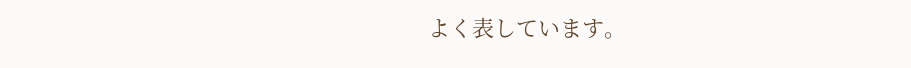よく表しています。